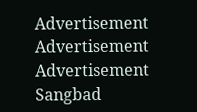Advertisement
Advertisement
Advertisement
Sangbad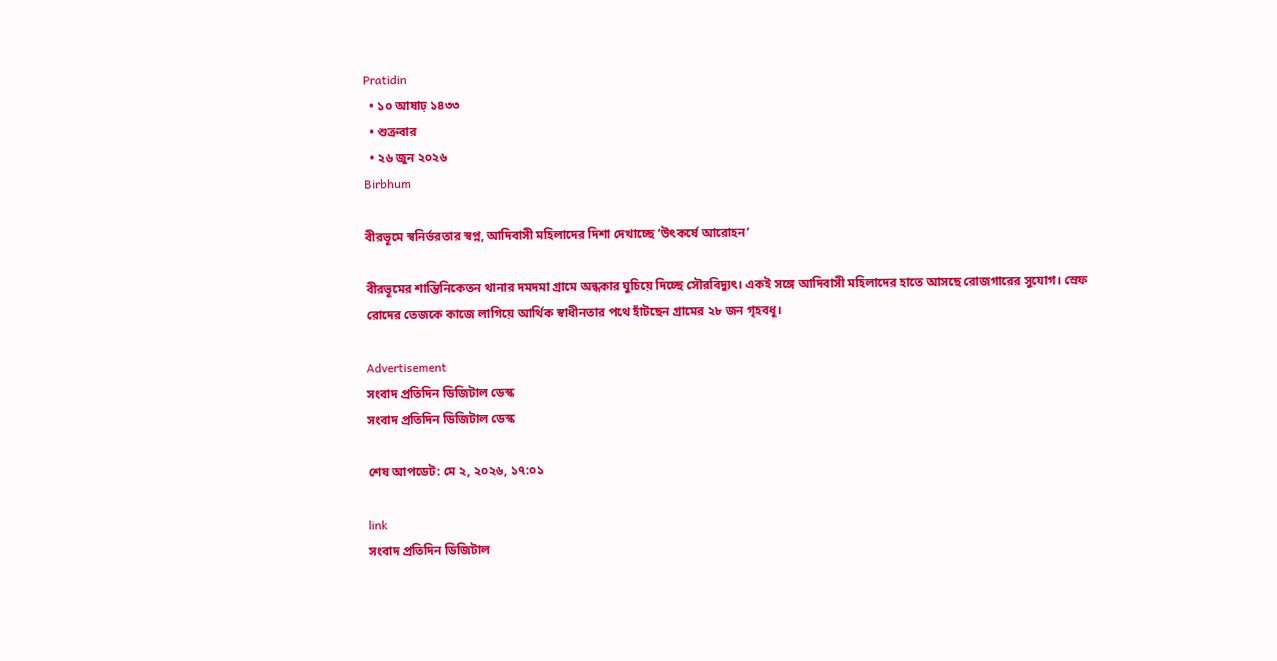Pratidin
  • ১০ আষাঢ় ১৪৩৩
  • শুক্রবার
  • ২৬ জুন ২০২৬
Birbhum

বীরভূমে স্বনির্ভরতার স্বপ্ন, আদিবাসী মহিলাদের দিশা দেখাচ্ছে ‘উৎকর্ষে আরোহন’

বীরভূমের শান্তিনিকেতন থানার দমদমা গ্রামে অন্ধকার ঘুচিয়ে দিচ্ছে সৌরবিদ্যুৎ। একই সঙ্গে আদিবাসী মহিলাদের হাতে আসছে রোজগারের সুযোগ। স্রেফ রোদের তেজকে কাজে লাগিয়ে আর্থিক স্বাধীনতার পথে হাঁটছেন গ্রামের ২৮ জন গৃহবধূ।

Advertisement
সংবাদ প্রতিদিন ডিজিটাল ডেস্ক
সংবাদ প্রতিদিন ডিজিটাল ডেস্ক

শেষ আপডেট: মে ২, ২০২৬, ১৭:০১

link
সংবাদ প্রতিদিন ডিজিটাল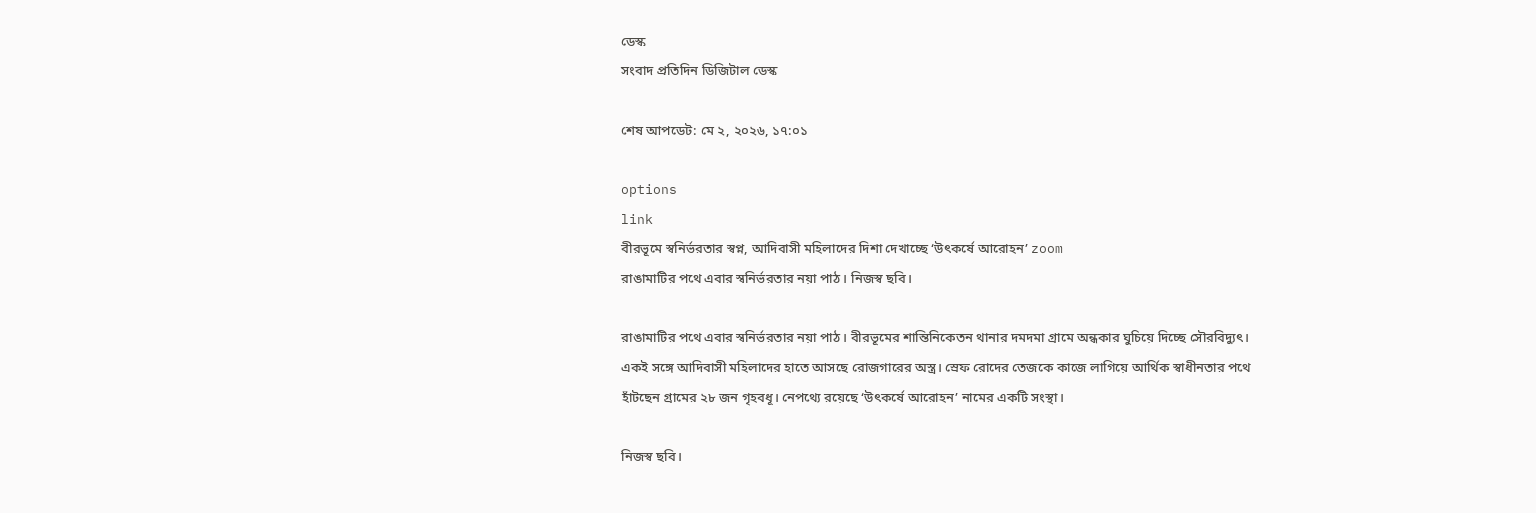ডেস্ক
সংবাদ প্রতিদিন ডিজিটাল ডেস্ক

শেষ আপডেট: মে ২, ২০২৬, ১৭:০১

options
link
বীরভূমে স্বনির্ভরতার স্বপ্ন, আদিবাসী মহিলাদের দিশা দেখাচ্ছে ‘উৎকর্ষে আরোহন’ zoom
রাঙামাটির পথে এবার স্বনির্ভরতার নয়া পাঠ। নিজস্ব ছবি।

রাঙামাটির পথে এবার স্বনির্ভরতার নয়া পাঠ। বীরভূমের শান্তিনিকেতন থানার দমদমা গ্রামে অন্ধকার ঘুচিয়ে দিচ্ছে সৌরবিদ্যুৎ। একই সঙ্গে আদিবাসী মহিলাদের হাতে আসছে রোজগারের অস্ত্র। স্রেফ রোদের তেজকে কাজে লাগিয়ে আর্থিক স্বাধীনতার পথে হাঁটছেন গ্রামের ২৮ জন গৃহবধূ। নেপথ্যে রয়েছে ‘উৎকর্ষে আরোহন’ নামের একটি সংস্থা।

নিজস্ব ছবি।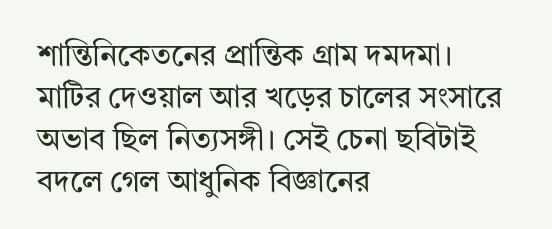শান্তিনিকেতনের প্রান্তিক গ্রাম দমদমা। মাটির দেওয়াল আর খড়ের চালের সংসারে অভাব ছিল নিত্যসঙ্গী। সেই চেনা ছবিটাই বদলে গেল আধুনিক বিজ্ঞানের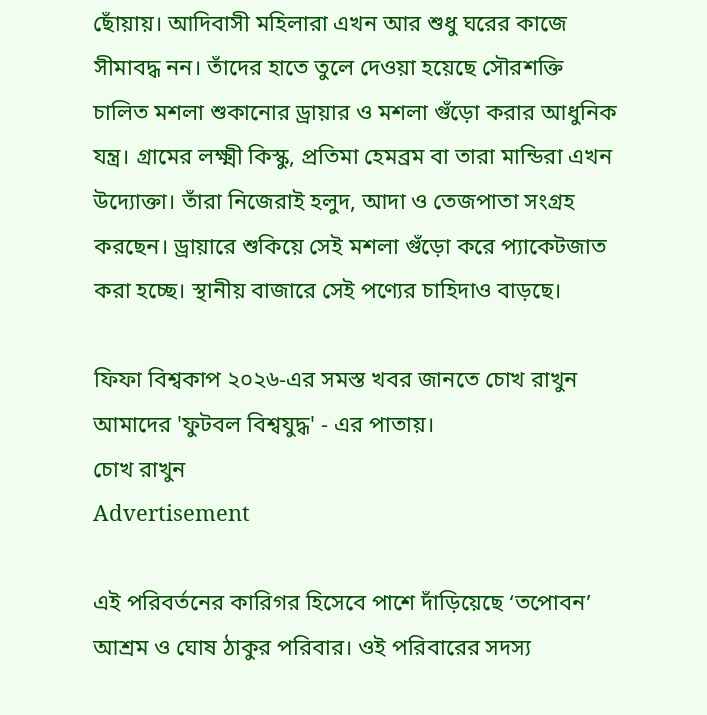ছোঁয়ায়। আদিবাসী মহিলারা এখন আর শুধু ঘরের কাজে সীমাবদ্ধ নন। তাঁদের হাতে তুলে দেওয়া হয়েছে সৌরশক্তি চালিত মশলা শুকানোর ড্রায়ার ও মশলা গুঁড়ো করার আধুনিক যন্ত্র। গ্রামের লক্ষ্মী কিস্কু, প্রতিমা হেমব্রম বা তারা মান্ডিরা এখন উদ্যোক্তা। তাঁরা নিজেরাই হলুদ, আদা ও তেজপাতা সংগ্রহ করছেন। ড্রায়ারে শুকিয়ে সেই মশলা গুঁড়ো করে প্যাকেটজাত করা হচ্ছে। স্থানীয় বাজারে সেই পণ্যের চাহিদাও বাড়ছে।

ফিফা বিশ্বকাপ ২০২৬-এর সমস্ত খবর জানতে চোখ রাখুন আমাদের 'ফুটবল বিশ্বযুদ্ধ' - এর পাতায়।
চোখ রাখুন
Advertisement

এই পরিবর্তনের কারিগর হিসেবে পাশে দাঁড়িয়েছে ‘তপোবন’ আশ্রম ও ঘোষ ঠাকুর পরিবার। ওই পরিবারের সদস্য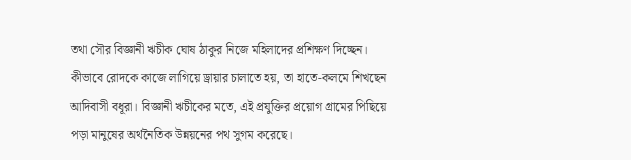তথা সৌর বিজ্ঞানী ঋচীক ঘোষ ঠাকুর নিজে মহিলাদের প্রশিক্ষণ দিচ্ছেন। কীভাবে রোদকে কাজে লাগিয়ে ড্রায়ার চালাতে হয়, তা হাতে-কলমে শিখছেন আদিবাসী বধূরা। বিজ্ঞানী ঋচীকের মতে, এই প্রযুক্তির প্রয়োগ গ্রামের পিছিয়ে পড়া মানুষের অর্থনৈতিক উন্নয়নের পথ সুগম করেছে।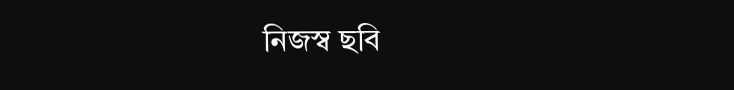নিজস্ব ছবি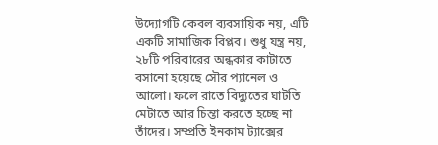উদ্যোগটি কেবল ব্যবসায়িক নয়, এটি একটি সামাজিক বিপ্লব। শুধু যন্ত্র নয়, ২৮টি পরিবারের অন্ধকার কাটাতে বসানো হয়েছে সৌর প্যানেল ও আলো। ফলে রাতে বিদ্যুতের ঘাটতি মেটাতে আর চিন্তা করতে হচ্ছে না তাঁদের। সম্প্রতি ইনকাম ট্যাক্সের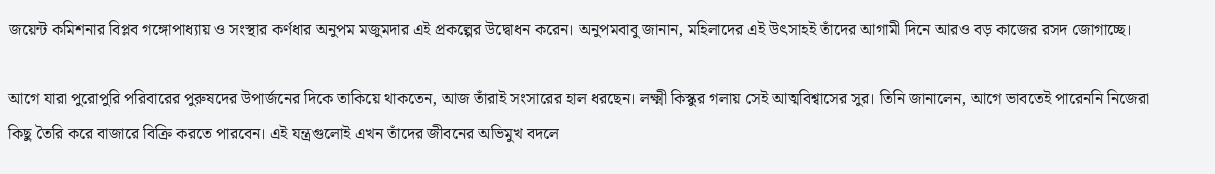জয়েন্ট কমিশনার বিপ্লব গঙ্গোপাধ্যায় ও সংস্থার কর্ণধার অনুপম মজুমদার এই প্রকল্পের উদ্বোধন করেন। অনুপমবাবু জানান, মহিলাদের এই উৎসাহই তাঁদের আগামী দিনে আরও বড় কাজের রসদ জোগাচ্ছে।

আগে যারা পুরোপুরি পরিবারের পুরুষদের উপার্জনের দিকে তাকিয়ে থাকতেন, আজ তাঁরাই সংসারের হাল ধরছেন। লক্ষ্মী কিস্কুর গলায় সেই আত্মবিশ্বাসের সুর। তিনি জানালেন, আগে ভাবতেই পারেননি নিজেরা কিছু তৈরি করে বাজারে বিক্রি করতে পারবেন। এই যন্ত্রগুলোই এখন তাঁদের জীবনের অভিমুখ বদলে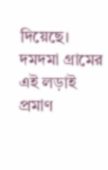দিয়েছে। দমদমা গ্রামের এই লড়াই প্রমাণ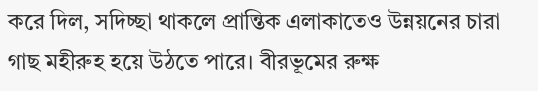করে দিল, সদিচ্ছা থাকলে প্রান্তিক এলাকাতেও উন্নয়নের চারা গাছ মহীরুহ হয়ে উঠতে পারে। বীরভূমের রুক্ষ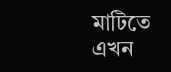মাটিতে এখন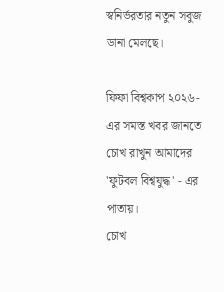স্বনির্ভরতার নতুন সবুজ ডানা মেলছে।

ফিফা বিশ্বকাপ ২০২৬-এর সমস্ত খবর জানতে চোখ রাখুন আমাদের 'ফুটবল বিশ্বযুদ্ধ' - এর পাতায়।
চোখ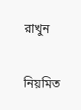রাখুন

নিয়মিত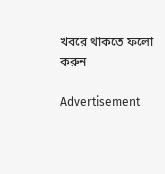খবরে থাকতে ফলো করুন

Advertisement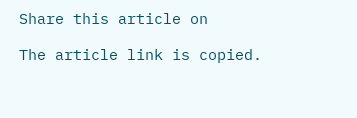Share this article on

The article link is copied.